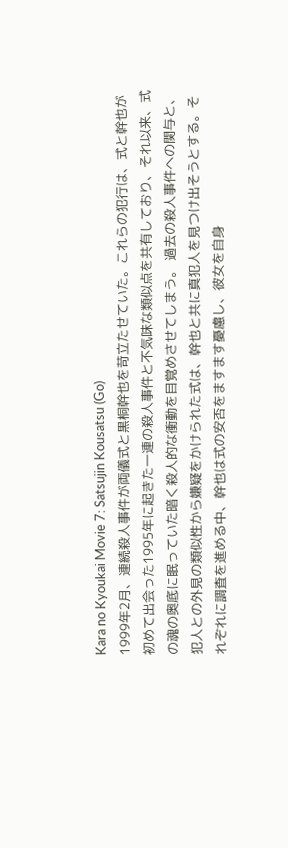Kara no Kyoukai Movie 7: Satsujin Kousatsu (Go)
1999年2月、連続殺人事件が両儀式と黒桐幹也を苛立たせていた。これらの犯行は、式と幹也が初めて出会った1995年に起きた一連の殺人事件と不気味な類似点を共有しており、それ以来、式の魂の奥底に眠っていた暗く殺人的な衝動を目覚めさせてしまう。 過去の殺人事件への関与と、犯人との外見の類似性から嫌疑をかけられた式は、幹也と共に真犯人を見つけ出そうとする。それぞれに調査を進める中、幹也は式の安否をますます憂慮し、彼女を自身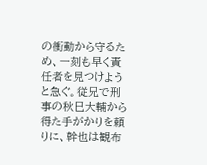の衝動から守るため、一刻も早く責任者を見つけようと急ぐ。従兄で刑事の秋巳大輔から得た手がかりを頼りに、幹也は観布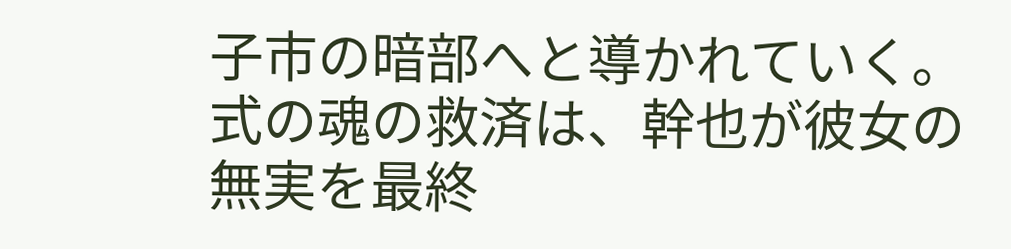子市の暗部へと導かれていく。式の魂の救済は、幹也が彼女の無実を最終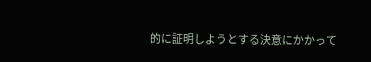的に証明しようとする決意にかかって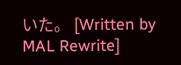いた。 [Written by MAL Rewrite]